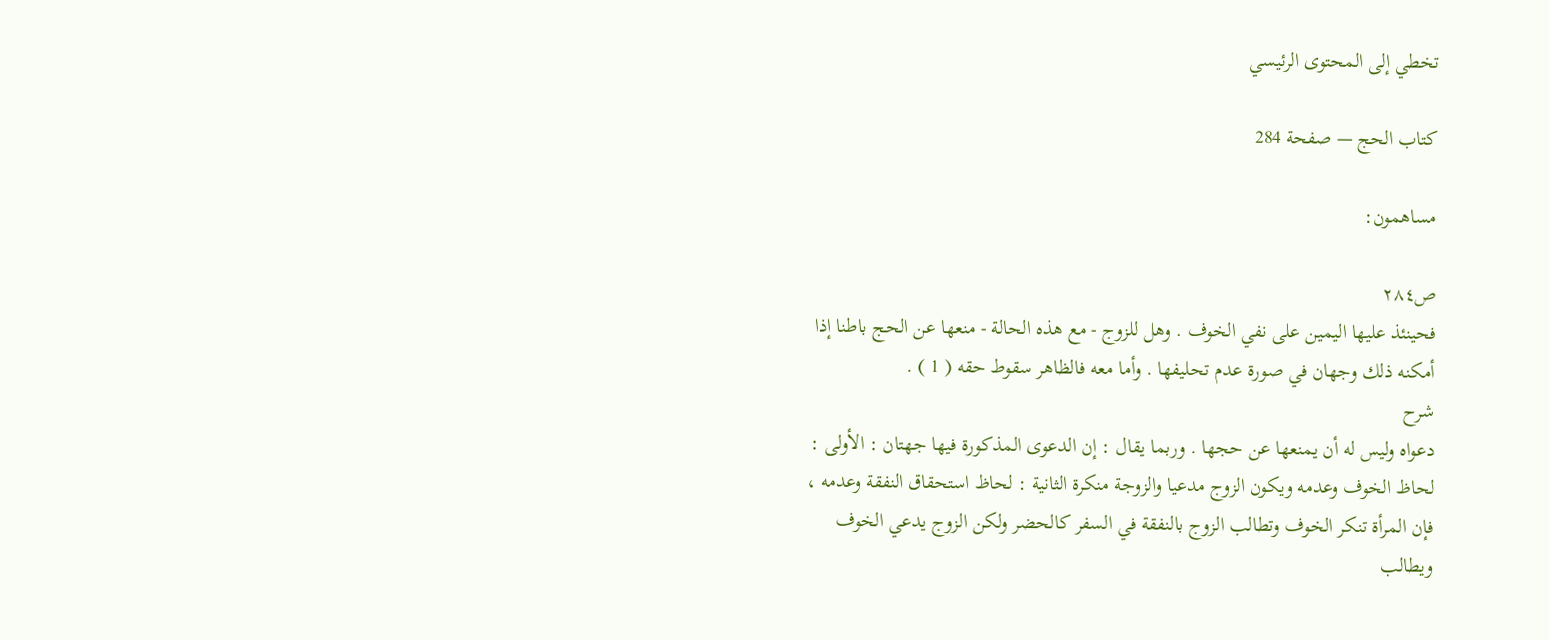تخطي إلى المحتوى الرئيسي

كتاب الحج — صفحة 284

مساهمون:

ص٢٨٤
فحينئذ عليها اليمين على نفي الخوف . وهل للزوج - مع هذه الحالة - منعها عن الحج باطنا إذا أمكنه ذلك وجهان في صورة عدم تحليفها . وأما معه فالظاهر سقوط حقه ( 1 ) .
شرح
دعواه وليس له أن يمنعها عن حجها . وربما يقال : إن الدعوى المذكورة فيها جهتان : الأولى : لحاظ الخوف وعدمه ويكون الزوج مدعيا والزوجة منكرة الثانية : لحاظ استحقاق النفقة وعدمه ، فإن المرأة تنكر الخوف وتطالب الزوج بالنفقة في السفر كالحضر ولكن الزوج يدعي الخوف ويطالب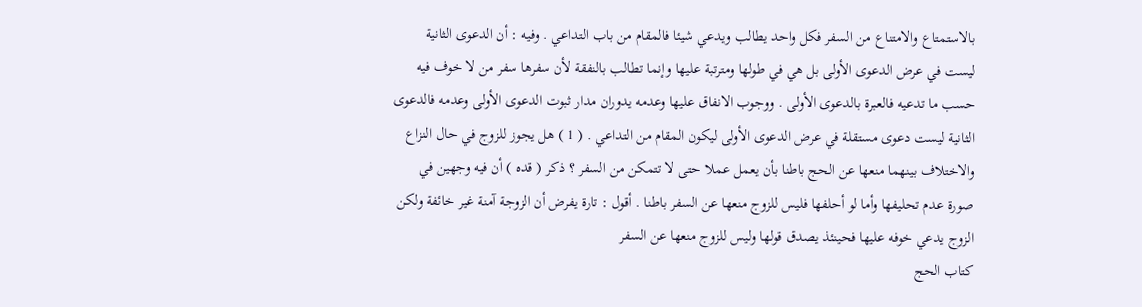بالاستمتاع والامتناع من السفر فكل واحد يطالب ويدعي شيئا فالمقام من باب التداعي . وفيه : أن الدعوى الثانية ليست في عرض الدعوى الأولى بل هي في طولها ومترتبة عليها وإنما تطالب بالنفقة لأن سفرها سفر من لا خوف فيه حسب ما تدعيه فالعبرة بالدعوى الأولى . ووجوب الانفاق عليها وعدمه يدوران مدار ثبوت الدعوى الأولى وعدمه فالدعوى الثانية ليست دعوى مستقلة في عرض الدعوى الأولى ليكون المقام من التداعي . ( 1 ) هل يجوز للزوج في حال النزاع والاختلاف بينهما منعها عن الحج باطنا بأن يعمل عملا حتى لا تتمكن من السفر ؟ ذكر ( قده ) أن فيه وجهين في صورة عدم تحليفها وأما لو أحلفها فليس للزوج منعها عن السفر باطنا . أقول : تارة يفرض أن الزوجة آمنة غير خائفة ولكن الزوج يدعي خوفه عليها فحينئذ يصدق قولها وليس للزوج منعها عن السفر
كتاب الحج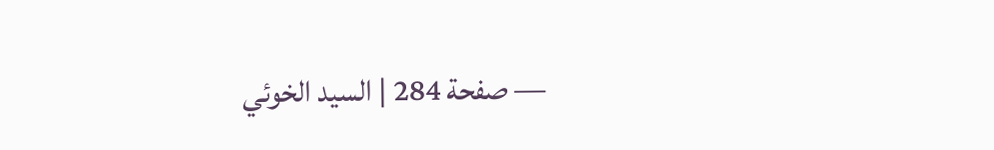— صفحة 284 | السيد الخوئي